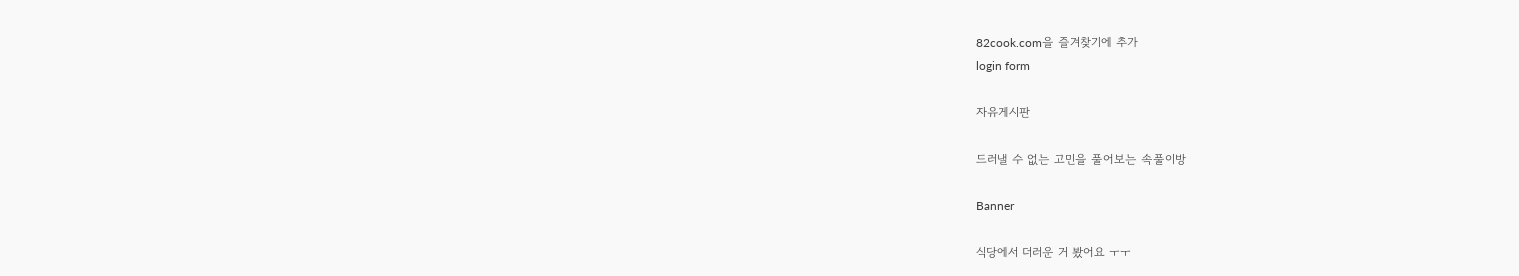82cook.com을 즐겨찾기에 추가
login form

자유게시판

드러낼 수 없는 고민을 풀어보는 속풀이방

Banner

식당에서 더러운 거 봤어요 ㅜㅜ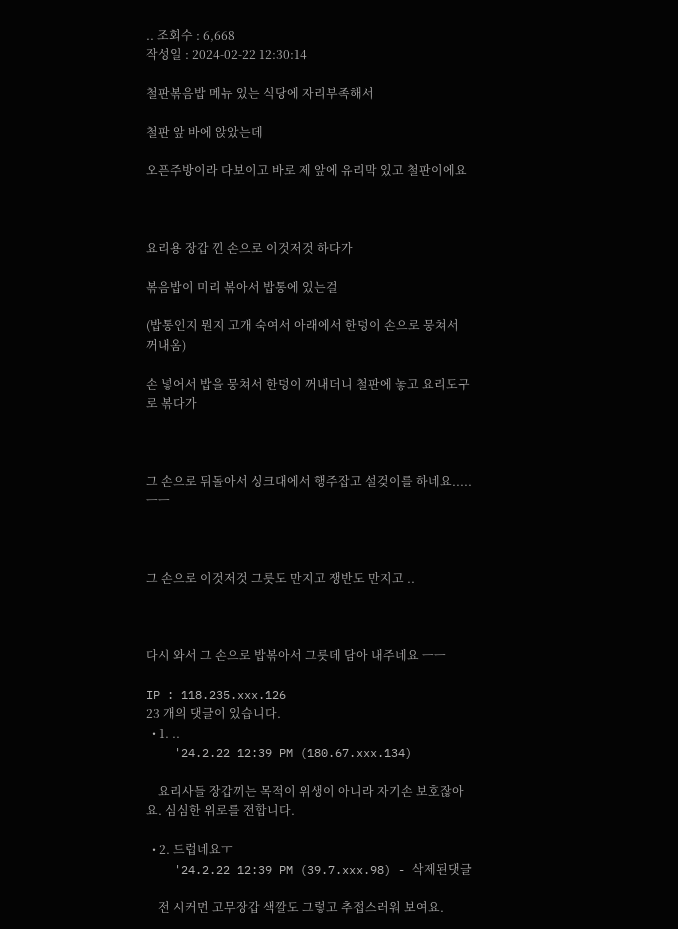.. 조회수 : 6,668
작성일 : 2024-02-22 12:30:14

철판볶음밥 메뉴 있는 식당에 자리부족해서

철판 앞 바에 앉았는데

오픈주방이라 다보이고 바로 제 앞에 유리막 있고 철판이에요



요리용 장갑 낀 손으로 이것저것 하다가

볶음밥이 미리 볶아서 밥통에 있는걸

(밥통인지 뭔지 고개 숙여서 아래에서 한덩이 손으로 뭉쳐서 꺼내옴)

손 넣어서 밥을 뭉쳐서 한덩이 꺼내더니 철판에 놓고 요리도구로 볶다가



그 손으로 뒤돌아서 싱크대에서 행주잡고 설겆이를 하네요..... ㅡㅡ



그 손으로 이것저것 그릇도 만지고 쟁반도 만지고 ..



다시 와서 그 손으로 밥볶아서 그릇데 담아 내주네요 ㅡㅡ

IP : 118.235.xxx.126
23 개의 댓글이 있습니다.
  • 1. ..
    '24.2.22 12:39 PM (180.67.xxx.134)

    요리사들 장갑끼는 목적이 위생이 아니라 자기손 보호잖아요. 심심한 위로를 전합니다.

  • 2. 드럽네요ㅜ
    '24.2.22 12:39 PM (39.7.xxx.98) - 삭제된댓글

    전 시커먼 고무장갑 색깔도 그렇고 추접스러워 보여요.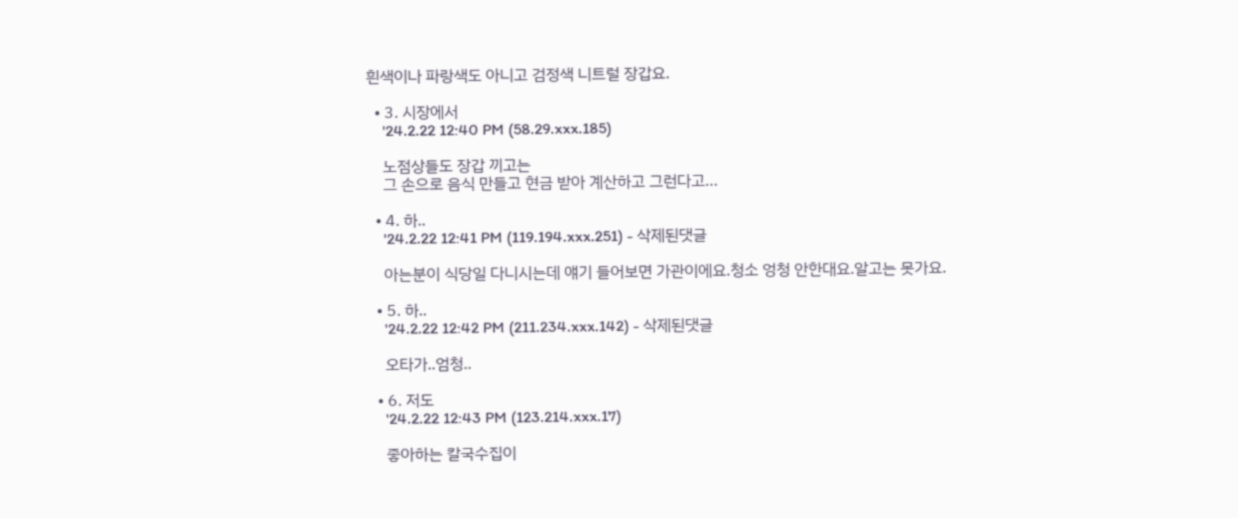흰색이나 파랑색도 아니고 검정색 니트럴 장갑요.

  • 3. 시장에서
    '24.2.22 12:40 PM (58.29.xxx.185)

    노점상들도 장갑 끼고는
    그 손으로 음식 만들고 현금 받아 계산하고 그런다고…

  • 4. 하..
    '24.2.22 12:41 PM (119.194.xxx.251) - 삭제된댓글

    아는분이 식당일 다니시는데 얘기 들어보면 가관이에요.청소 엉청 안한대요.알고는 못가요.

  • 5. 하..
    '24.2.22 12:42 PM (211.234.xxx.142) - 삭제된댓글

    오타가..엄청..

  • 6. 저도
    '24.2.22 12:43 PM (123.214.xxx.17)

    좋아하는 칼국수집이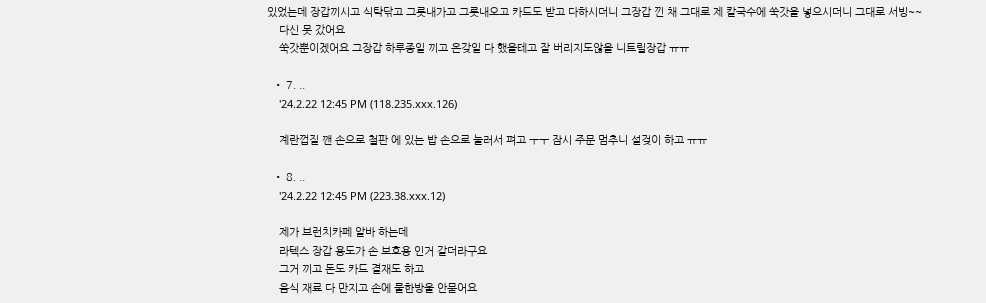있었는데 장갑끼시고 식탁닦고 그릇내가고 그릇내오고 카드도 받고 다하시더니 그장갑 낀 채 그대로 제 칼국수에 쑥갓을 넣으시더니 그대로 서빙~~
    다신 못 갔어요
    쑥갓뿐이겠어요 그장갑 하루종일 끼고 온갖일 다 했을테고 잘 버리지도않을 니트릴장갑 ㅠㅠ

  • 7. ..
    '24.2.22 12:45 PM (118.235.xxx.126)

    계란껍질 깬 손으로 철판 에 있는 밥 손으로 눌러서 펴고 ㅜㅜ 잠시 주문 멈추니 설겆이 하고 ㅠㅠ

  • 8. ..
    '24.2.22 12:45 PM (223.38.xxx.12)

    제가 브런치카페 알바 하는데
    라텍스 장갑 용도가 손 보호용 인거 같더라구요
    그거 끼고 돈도 카드 결재도 하고
    음식 재료 다 만지고 손에 물한방울 안묻어요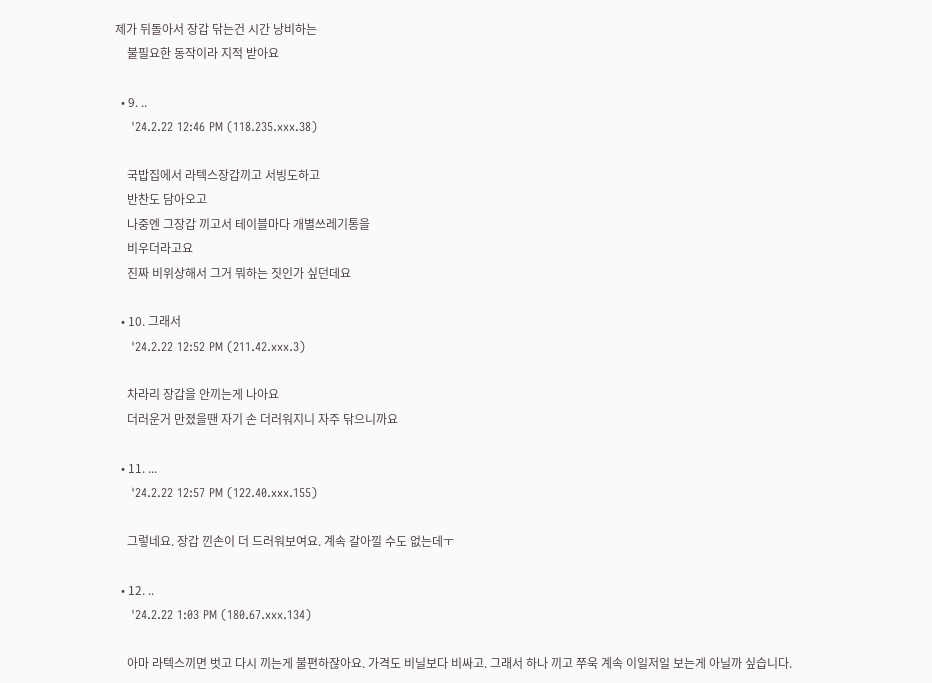제가 뒤돌아서 장갑 닦는건 시간 낭비하는
    불필요한 동작이라 지적 받아요

  • 9. ..
    '24.2.22 12:46 PM (118.235.xxx.38)

    국밥집에서 라텍스장갑끼고 서빙도하고
    반찬도 담아오고
    나중엔 그장갑 끼고서 테이블마다 개별쓰레기통을
    비우더라고요
    진짜 비위상해서 그거 뭐하는 짓인가 싶던데요

  • 10. 그래서
    '24.2.22 12:52 PM (211.42.xxx.3)

    차라리 장갑을 안끼는게 나아요
    더러운거 만졌을땐 자기 손 더러워지니 자주 닦으니까요

  • 11. ...
    '24.2.22 12:57 PM (122.40.xxx.155)

    그렇네요. 장갑 낀손이 더 드러워보여요. 계속 갈아낄 수도 없는데ㅜ

  • 12. ..
    '24.2.22 1:03 PM (180.67.xxx.134)

    아마 라텍스끼면 벗고 다시 끼는게 불편하잖아요. 가격도 비닐보다 비싸고. 그래서 하나 끼고 쭈욱 계속 이일저일 보는게 아닐까 싶습니다.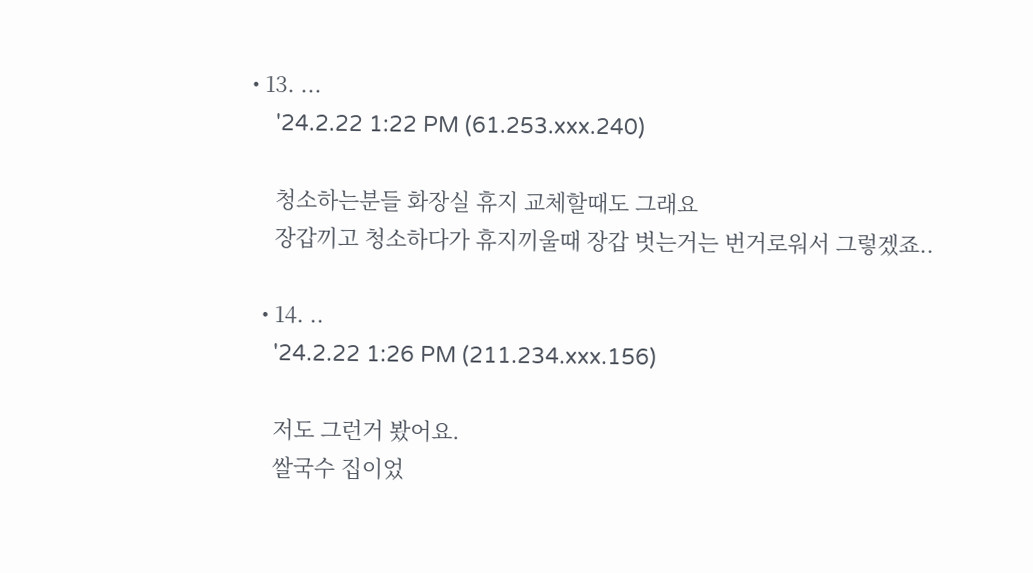• 13. ...
    '24.2.22 1:22 PM (61.253.xxx.240)

    청소하는분들 화장실 휴지 교체할때도 그래요
    장갑끼고 청소하다가 휴지끼울때 장갑 벗는거는 번거로워서 그렇겠죠..

  • 14. ..
    '24.2.22 1:26 PM (211.234.xxx.156)

    저도 그런거 봤어요.
    쌀국수 집이었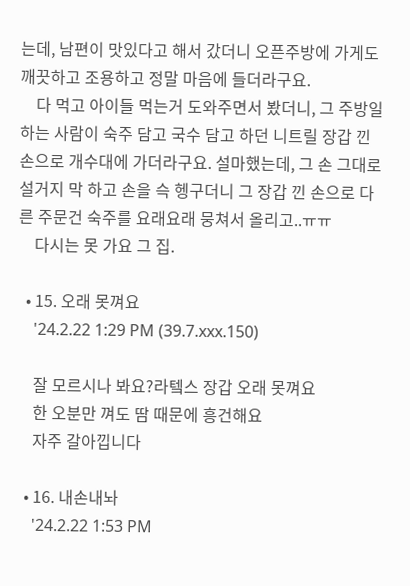는데, 남편이 맛있다고 해서 갔더니 오픈주방에 가게도 깨끗하고 조용하고 정말 마음에 들더라구요.
    다 먹고 아이들 먹는거 도와주면서 봤더니, 그 주방일 하는 사람이 숙주 담고 국수 담고 하던 니트릴 장갑 낀 손으로 개수대에 가더라구요. 설마했는데, 그 손 그대로 설거지 막 하고 손을 슥 헹구더니 그 장갑 낀 손으로 다른 주문건 숙주를 요래요래 뭉쳐서 올리고..ㅠㅠ
    다시는 못 가요 그 집.

  • 15. 오래 못껴요
    '24.2.22 1:29 PM (39.7.xxx.150)

    잘 모르시나 봐요?라텤스 장갑 오래 못껴요
    한 오분만 껴도 땀 때문에 흥건해요
    자주 갈아낍니다

  • 16. 내손내놔
    '24.2.22 1:53 PM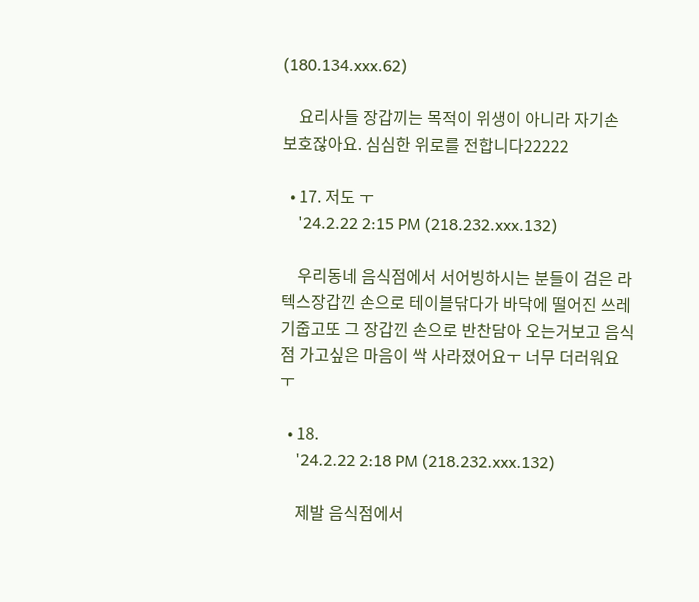(180.134.xxx.62)

    요리사들 장갑끼는 목적이 위생이 아니라 자기손 보호잖아요. 심심한 위로를 전합니다22222

  • 17. 저도 ㅜ
    '24.2.22 2:15 PM (218.232.xxx.132)

    우리동네 음식점에서 서어빙하시는 분들이 검은 라텍스장갑낀 손으로 테이블닦다가 바닥에 떨어진 쓰레기줍고또 그 장갑낀 손으로 반찬담아 오는거보고 음식점 가고싶은 마음이 싹 사라졌어요ㅜ 너무 더러워요 ㅜ

  • 18.
    '24.2.22 2:18 PM (218.232.xxx.132)

    제발 음식점에서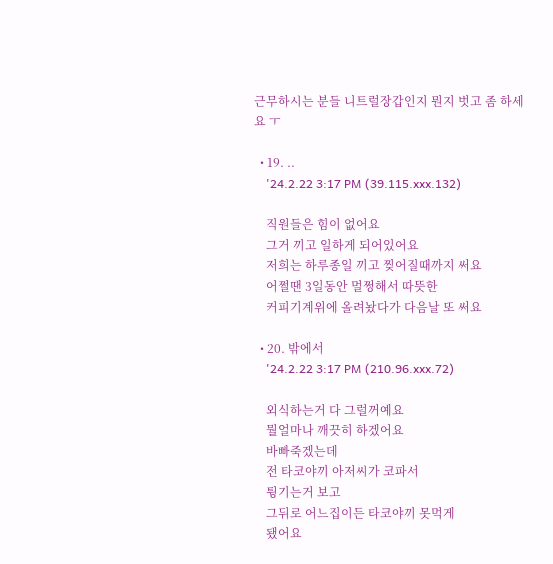근무하시는 분들 니트럴장갑인지 뭔지 벗고 좀 하세요 ㅜ

  • 19. ..
    '24.2.22 3:17 PM (39.115.xxx.132)

    직원들은 힘이 없어요
    그거 끼고 일하게 되어있어요
    저희는 하루종일 끼고 찢어질때까지 써요
    어쩔땐 3일동안 멀쩡해서 따뜻한
    커피기계위에 올려놨다가 다음날 또 써요

  • 20. 밖에서
    '24.2.22 3:17 PM (210.96.xxx.72)

    외식하는거 다 그럴꺼예요
    뭘얼마나 깨끗히 하겠어요
    바빠죽겠는데
    전 타코야끼 아저씨가 코파서
    튕기는거 보고
    그뒤로 어느집이든 타코야끼 못먹게
    됐어요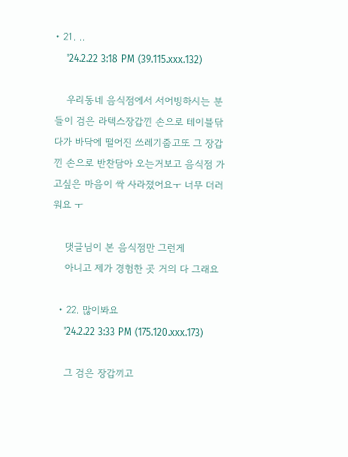• 21. ..
    '24.2.22 3:18 PM (39.115.xxx.132)

    우리동네 음식점에서 서어빙하시는 분들이 검은 라텍스장갑낀 손으로 테이블닦다가 바닥에 떨어진 쓰레기줍고또 그 장갑낀 손으로 반찬담아 오는거보고 음식점 가고싶은 마음이 싹 사라졌어요ㅜ 너무 더러워요 ㅜ

    댓글님이 본 음식점만 그런게
    아니고 제가 경험한 곳 거의 다 그래요

  • 22. 많이봐요
    '24.2.22 3:33 PM (175.120.xxx.173)

    그 검은 장갑끼고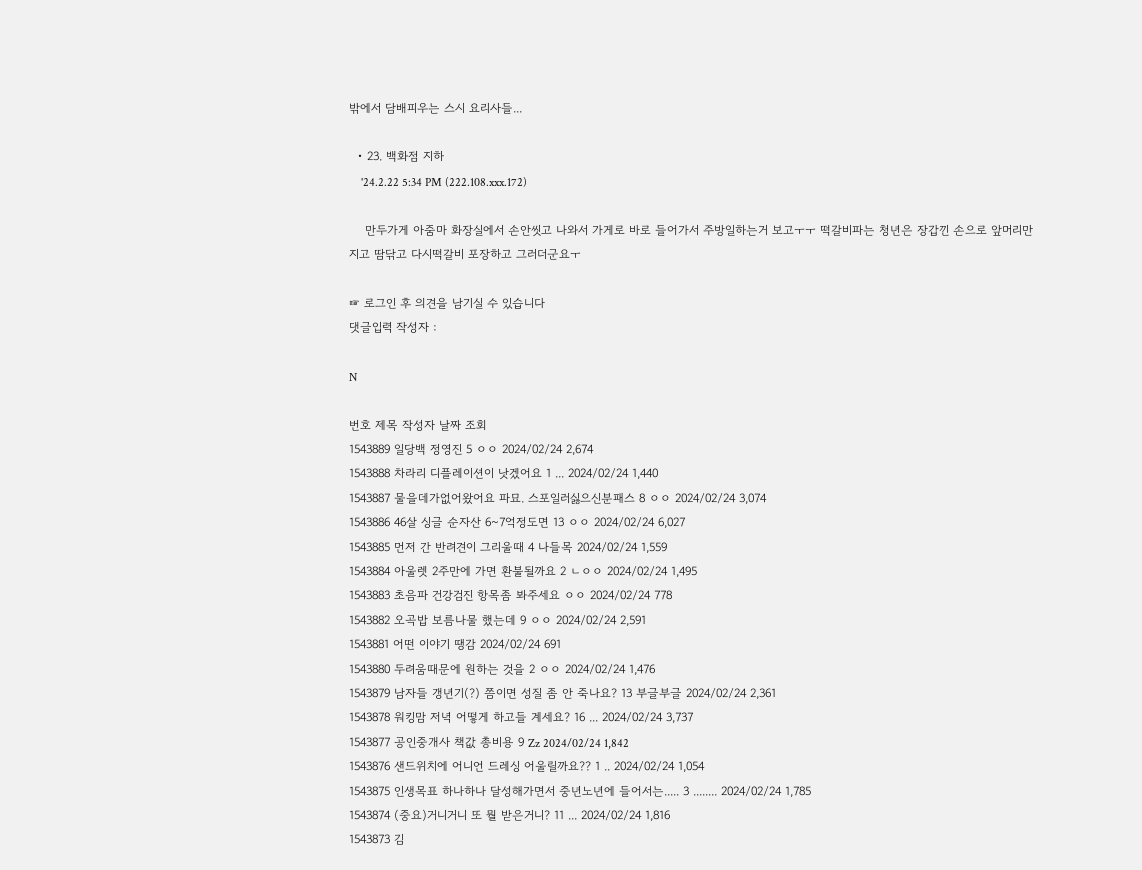밖에서 담배피우는 스시 요리사들...

  • 23. 백화점 지하
    '24.2.22 5:34 PM (222.108.xxx.172)

    만두가게 아줌마 화장실에서 손안씻고 나와서 가게로 바로 들어가서 주방일하는거 보고ㅜㅜ 떡갈비파는 청년은 장갑낀 손으로 앞머리만지고 땀닦고 다시떡갈비 포장하고 그러더군요ㅜ

☞ 로그인 후 의견을 남기실 수 있습니다
댓글입력 작성자 :

N

번호 제목 작성자 날짜 조회
1543889 일당백 정영진 5 ㅇㅇ 2024/02/24 2,674
1543888 차라리 디플레이션이 낫겠어요 1 ... 2024/02/24 1,440
1543887 물을데가없어왔어요 파묘. 스포일러싫으신분패스 8 ㅇㅇ 2024/02/24 3,074
1543886 46살 싱글 순자산 6~7억정도면 13 ㅇㅇ 2024/02/24 6,027
1543885 먼저 간 반려견이 그리울때 4 나들목 2024/02/24 1,559
1543884 아울렛 2주만에 가면 환불될까요 2 ㄴㅇㅇ 2024/02/24 1,495
1543883 초음파 건강검진 항목좀 봐주세요 ㅇㅇ 2024/02/24 778
1543882 오곡밥 보름나물 했는데 9 ㅇㅇ 2024/02/24 2,591
1543881 어떤 이야기 땡감 2024/02/24 691
1543880 두려움때문에 원하는 것을 2 ㅇㅇ 2024/02/24 1,476
1543879 남자들 갱년기(?) 쯤이면 성질 좀 안 죽나요? 13 부글부글 2024/02/24 2,361
1543878 워킹맘 저녁 어떻게 하고들 계세요? 16 ... 2024/02/24 3,737
1543877 공인중개사 책값 총비용 9 Zz 2024/02/24 1,842
1543876 샌드위치에 어니언 드레싱 어울릴까요?? 1 .. 2024/02/24 1,054
1543875 인생목표 하나하나 달성해가면서 중년노년에 들어서는..... 3 ........ 2024/02/24 1,785
1543874 (중요)거니거니 또 뭘 받은거니? 11 ... 2024/02/24 1,816
1543873 김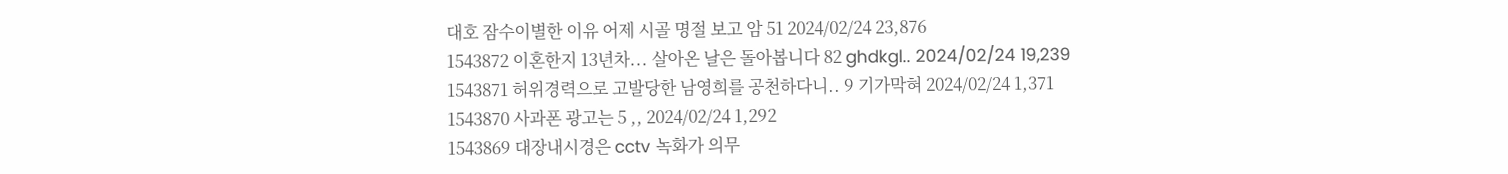대호 잠수이별한 이유 어제 시골 명절 보고 암 51 2024/02/24 23,876
1543872 이혼한지 13년차... 살아온 날은 돌아봅니다 82 ghdkgl.. 2024/02/24 19,239
1543871 허위경력으로 고발당한 남영희를 공천하다니.. 9 기가막혀 2024/02/24 1,371
1543870 사과폰 광고는 5 ,, 2024/02/24 1,292
1543869 대장내시경은 cctv 녹화가 의무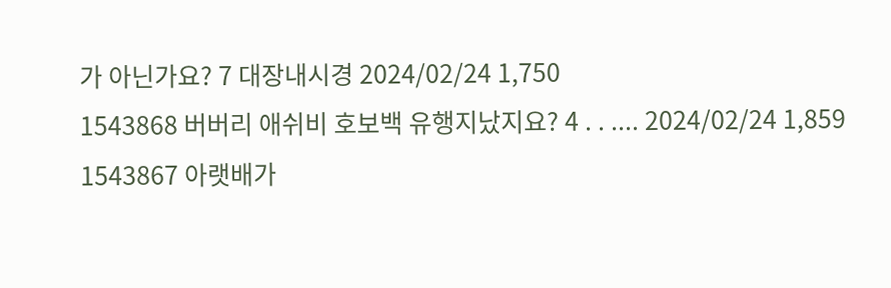가 아닌가요? 7 대장내시경 2024/02/24 1,750
1543868 버버리 애쉬비 호보백 유행지났지요? 4 . . .... 2024/02/24 1,859
1543867 아랫배가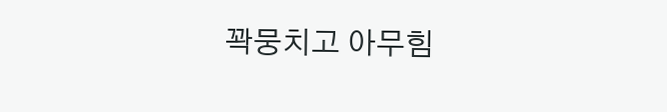꽉뭉치고 아무힘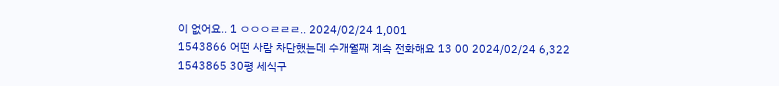이 없어요.. 1 ㅇㅇㅇㄹㄹㄹ.. 2024/02/24 1,001
1543866 어떤 사람 차단했는데 수개월째 계속 전화해요 13 00 2024/02/24 6,322
1543865 30평 세식구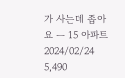가 사는데 좁아요 ㅡ 15 아파트 2024/02/24 5,490